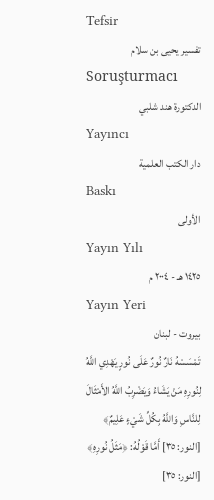Tefsir
تفسير يحيى بن سلام
Soruşturmacı
الدكتورة هند شلبي
Yayıncı
دار الكتب العلمية
Baskı
الأولى
Yayın Yılı
١٤٢٥ هـ - ٢٠٠٤ م
Yayın Yeri
بيروت - لبنان
تَمْسَسْهُ نَارٌ نُورٌ عَلَى نُورٍ يَهْدِي اللَّهُ لِنُورِهِ مَنْ يَشَاءُ وَيَضْرِبُ اللَّهُ الأَمْثَالَ لِلنَّاسِ وَاللَّهُ بِكُلِّ شَيْءٍ عَلِيمٌ﴾ [النور: ٣٥] أَمَّا قَوْلُهُ: ﴿مَثَلُ نُورِهِ﴾ [النور: ٣٥]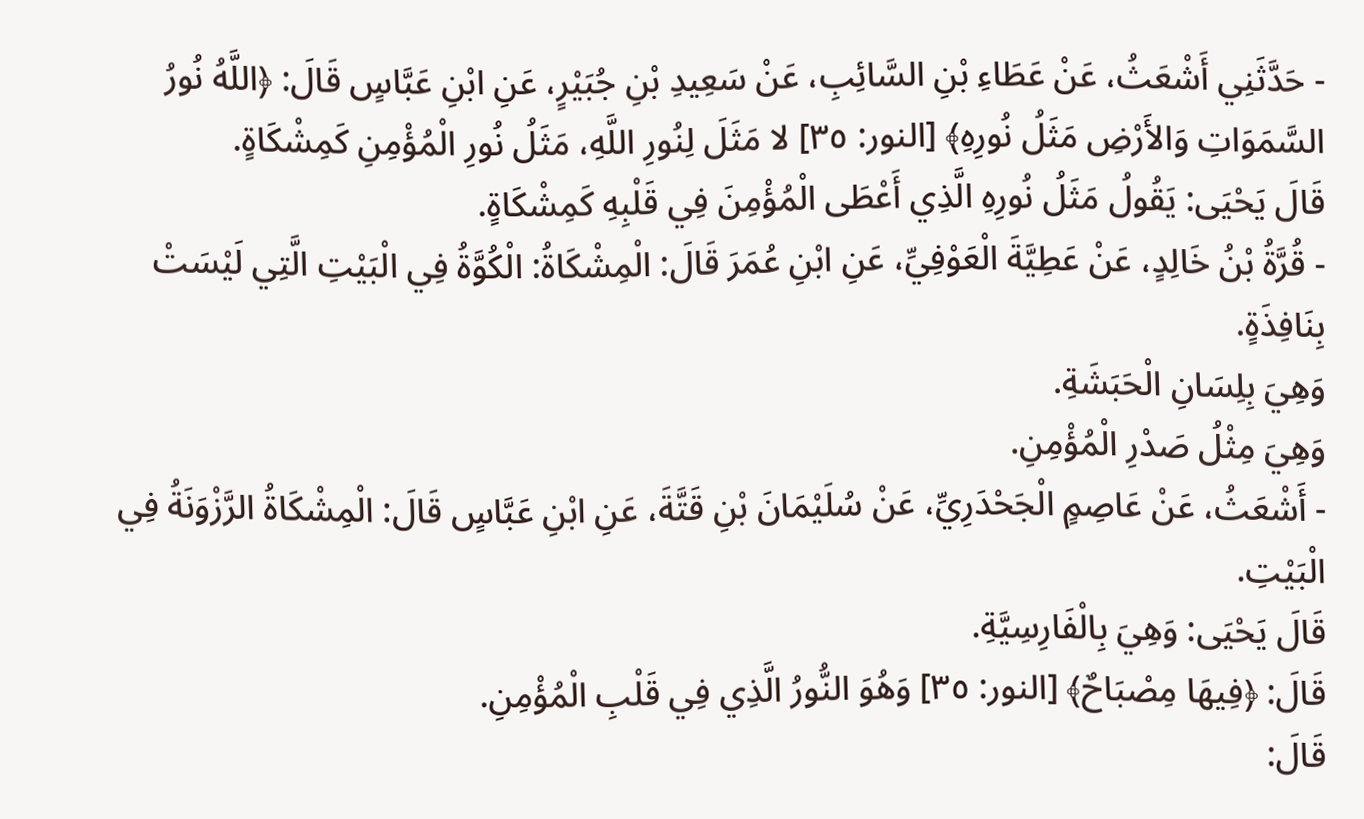- حَدَّثَنِي أَشْعَثُ، عَنْ عَطَاءِ بْنِ السَّائِبِ، عَنْ سَعِيدِ بْنِ جُبَيْرٍ، عَنِ ابْنِ عَبَّاسٍ قَالَ: ﴿اللَّهُ نُورُ السَّمَوَاتِ وَالأَرْضِ مَثَلُ نُورِهِ﴾ [النور: ٣٥] لا مَثَلَ لِنُورِ اللَّهِ، مَثَلُ نُورِ الْمُؤْمِنِ كَمِشْكَاةٍ.
قَالَ يَحْيَى: يَقُولُ مَثَلُ نُورِهِ الَّذِي أَعْطَى الْمُؤْمِنَ فِي قَلْبِهِ كَمِشْكَاةٍ.
- قُرَّةُ بْنُ خَالِدٍ، عَنْ عَطِيَّةَ الْعَوْفِيِّ، عَنِ ابْنِ عُمَرَ قَالَ: الْمِشْكَاةُ: الْكُوَّةُ فِي الْبَيْتِ الَّتِي لَيْسَتْ بِنَافِذَةٍ.
وَهِيَ بِلِسَانِ الْحَبَشَةِ.
وَهِيَ مِثْلُ صَدْرِ الْمُؤْمِنِ.
- أَشْعَثُ، عَنْ عَاصِمٍ الْجَحْدَرِيِّ، عَنْ سُلَيْمَانَ بْنِ قَتَّةَ، عَنِ ابْنِ عَبَّاسٍ قَالَ: الْمِشْكَاةُ الرَّزْوَنَةُ فِي الْبَيْتِ.
قَالَ يَحْيَى: وَهِيَ بِالْفَارِسِيَّةِ.
قَالَ: ﴿فِيهَا مِصْبَاحٌ﴾ [النور: ٣٥] وَهُوَ النُّورُ الَّذِي فِي قَلْبِ الْمُؤْمِنِ.
قَالَ: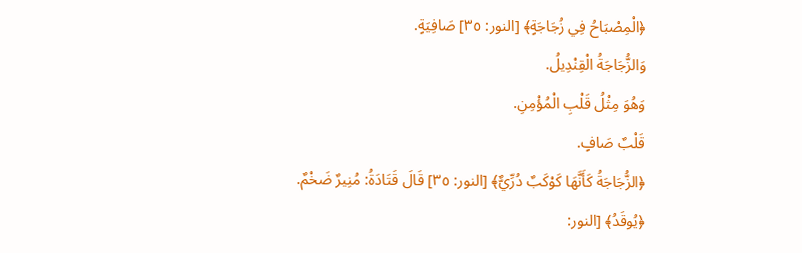﴿الْمِصْبَاحُ فِي زُجَاجَةٍ﴾ [النور: ٣٥] صَافِيَةٍ.
وَالزُّجَاجَةُ الْقِنْدِيلُ.
وَهُوَ مِثْلُ قَلْبِ الْمُؤْمِنِ.
قَلْبٌ صَافٍ.
﴿الزُّجَاجَةُ كَأَنَّهَا كَوْكَبٌ دُرِّيٌّ﴾ [النور: ٣٥] قَالَ قَتَادَةُ: مُنِيرٌ ضَخْمٌ.
﴿يُوقَدُ﴾ [النور: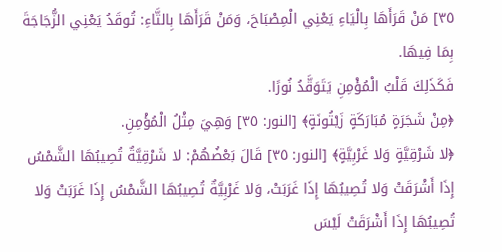٣٥] مَنْ قَرَأَهَا بِالْيَاءِ يَعْنِي الْمِصْبَاحَ، وَمَنْ قَرَأَهَا بِالتَّاءِ: تُوقَدُ يَعْنِي الزُّجَاجَةَ بِمَا فِيهَا.
فَكَذَلِكَ قَلْبُ الْمُؤْمِنِ يَتَوَقَّدُ نُورًا.
﴿مِنْ شَجَرَةٍ مُبَارَكَةٍ زَيْتُونَةٍ﴾ [النور: ٣٥] وَهِيَ مِثْلُ الْمُؤْمِنِ.
﴿لا شَرْقِيَّةٍ وَلا غَرْبِيَّةٍ﴾ [النور: ٣٥] قَالَ بَعْضُهُمْ: لا شَرْقِيَّةٌ تُصِيبُهَا الشَّمْسُ إِذَا أَشْرَقَتْ وَلا تُصِيبُهَا إِذَا غَرَبَتْ، وَلا غَرْبِيَّةٌ تُصِيبُهَا الشَّمْسُ إِذَا غَرَبَتْ وَلا تُصِيبُهَا إِذَا أَشْرَقَتْ لَيْسَ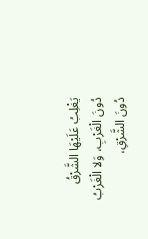يَغْلِبُ عَلَيْهَا الشَّرْقُ دُونَ الْغَرْبِ، وَلا الْغَرْبُ دُونَ الشَّرْقِ،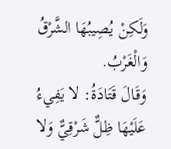وَلَكِنْ يُصِيبُهَا الشَّرْقُ وَالْغَرْبُ.
وَقَالَ قَتَادَةُ: لا يَفِيءُ عَلَيْهَا ظِلٌّ شَرْقِيٌّ وَلا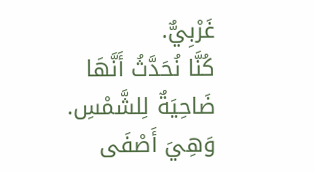غَرْبِيٌّ.
كُنَّا نُحَدَّثُ أَنَّهَا ضَاحِيَةٌ لِلشَّمْسِ.
وَهِيَ أَصْفَى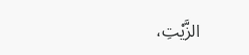الزَّيْتِ،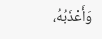وَأَعْذَبُهُ،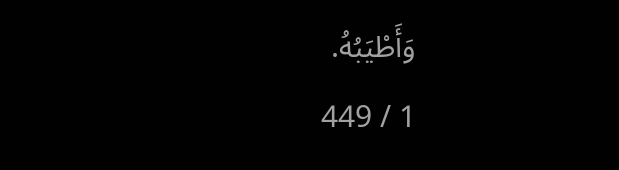وَأَطْيَبُهُ.
1 / 449